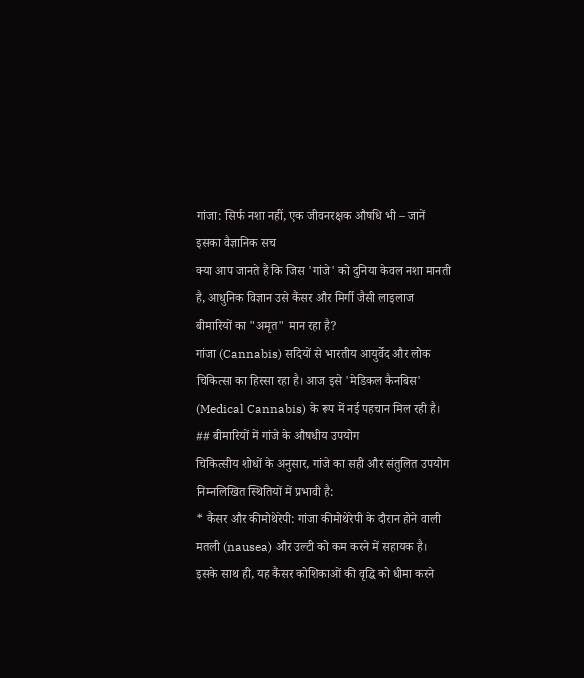गांजा: सिर्फ नशा नहीं, एक जीवनरक्षक औषधि भी – जानें इसका वैज्ञानिक सच
क्या आप जानते हैं कि जिस 'गांजे' को दुनिया केवल नशा मानती है, आधुनिक विज्ञान उसे कैंसर और मिर्गी जैसी लाइलाज बीमारियों का "अमृत" मान रहा है?
गांजा (Cannabis) सदियों से भारतीय आयुर्वेद और लोक चिकित्सा का हिस्सा रहा है। आज इसे 'मेडिकल कैनबिस' (Medical Cannabis) के रूप में नई पहचान मिल रही है।
## बीमारियों में गांजे के औषधीय उपयोग
चिकित्सीय शोधों के अनुसार, गांजे का सही और संतुलित उपयोग निम्नलिखित स्थितियों में प्रभावी है:
* कैंसर और कीमोथेरेपी: गांजा कीमोथेरेपी के दौरान होने वाली मतली (nausea) और उल्टी को कम करने में सहायक है। इसके साथ ही, यह कैंसर कोशिकाओं की वृद्धि को धीमा करने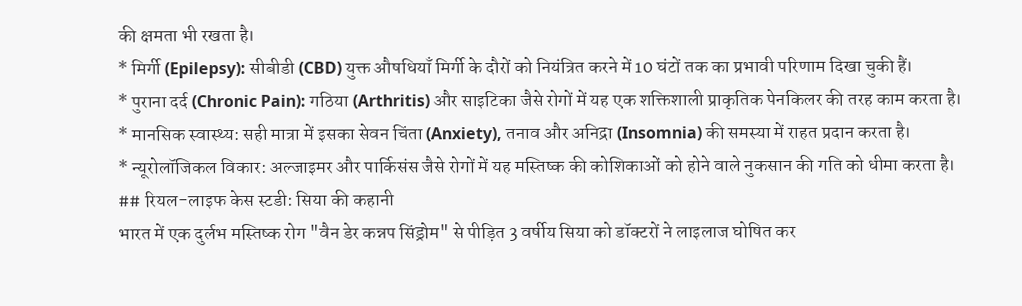की क्षमता भी रखता है।
* मिर्गी (Epilepsy): सीबीडी (CBD) युक्त औषधियाँ मिर्गी के दौरों को नियंत्रित करने में 10 घंटों तक का प्रभावी परिणाम दिखा चुकी हैं।
* पुराना दर्द (Chronic Pain): गठिया (Arthritis) और साइटिका जैसे रोगों में यह एक शक्तिशाली प्राकृतिक पेनकिलर की तरह काम करता है।
* मानसिक स्वास्थ्य: सही मात्रा में इसका सेवन चिंता (Anxiety), तनाव और अनिद्रा (Insomnia) की समस्या में राहत प्रदान करता है।
* न्यूरोलॉजिकल विकार: अल्जाइमर और पार्किसंस जैसे रोगों में यह मस्तिष्क की कोशिकाओं को होने वाले नुकसान की गति को धीमा करता है।
## रियल-लाइफ केस स्टडी: सिया की कहानी
भारत में एक दुर्लभ मस्तिष्क रोग "वैन डेर कन्नप सिंड्रोम" से पीड़ित 3 वर्षीय सिया को डॉक्टरों ने लाइलाज घोषित कर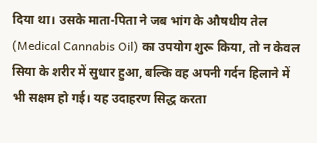दिया था। उसके माता-पिता ने जब भांग के औषधीय तेल (Medical Cannabis Oil) का उपयोग शुरू किया, तो न केवल सिया के शरीर में सुधार हुआ, बल्कि वह अपनी गर्दन हिलाने में भी सक्षम हो गई। यह उदाहरण सिद्ध करता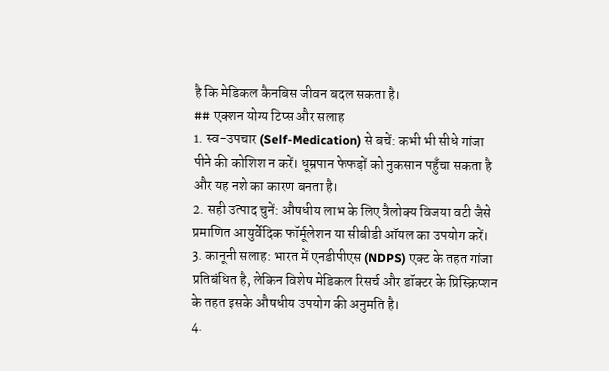है कि मेडिकल कैनबिस जीवन बदल सकता है।
## एक्शन योग्य टिप्स और सलाह
1. स्व-उपचार (Self-Medication) से बचें: कभी भी सीधे गांजा पीने की कोशिश न करें। धूम्रपान फेफड़ों को नुकसान पहुँचा सकता है और यह नशे का कारण बनता है।
2. सही उत्पाद चुनें: औषधीय लाभ के लिए त्रैलोक्य विजया वटी जैसे प्रमाणित आयुर्वेदिक फॉर्मूलेशन या सीबीडी ऑयल का उपयोग करें।
3. कानूनी सलाह: भारत में एनडीपीएस (NDPS) एक्ट के तहत गांजा प्रतिबंधित है, लेकिन विशेष मेडिकल रिसर्च और डॉक्टर के प्रिस्क्रिप्शन के तहत इसके औषधीय उपयोग की अनुमति है।
4.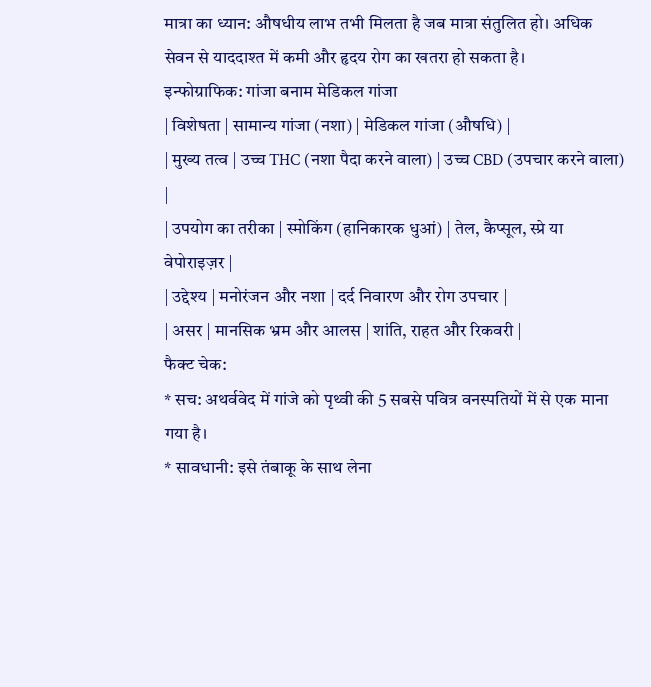मात्रा का ध्यान: औषधीय लाभ तभी मिलता है जब मात्रा संतुलित हो। अधिक सेवन से याददाश्त में कमी और हृदय रोग का खतरा हो सकता है।
इन्फोग्राफिक: गांजा बनाम मेडिकल गांजा
| विशेषता | सामान्य गांजा (नशा) | मेडिकल गांजा (औषधि) |
| मुख्य तत्व | उच्च THC (नशा पैदा करने वाला) | उच्च CBD (उपचार करने वाला) |
| उपयोग का तरीका | स्मोकिंग (हानिकारक धुआं) | तेल, कैप्सूल, स्प्रे या वेपोराइज़र |
| उद्देश्य | मनोरंजन और नशा | दर्द निवारण और रोग उपचार |
| असर | मानसिक भ्रम और आलस | शांति, राहत और रिकवरी |
फैक्ट चेक:
* सच: अथर्ववेद में गांजे को पृथ्वी की 5 सबसे पवित्र वनस्पतियों में से एक माना गया है।
* सावधानी: इसे तंबाकू के साथ लेना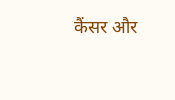कैंसर और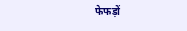फेफड़ों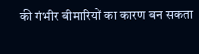की गंभीर बीमारियों का कारण बन सकता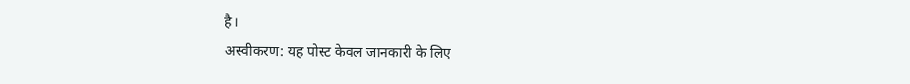है।
अस्वीकरण: यह पोस्ट केवल जानकारी के लिए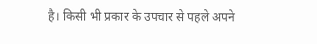है। किसी भी प्रकार के उपचार से पहले अपने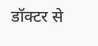डॉक्टर से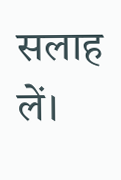सलाह लें।